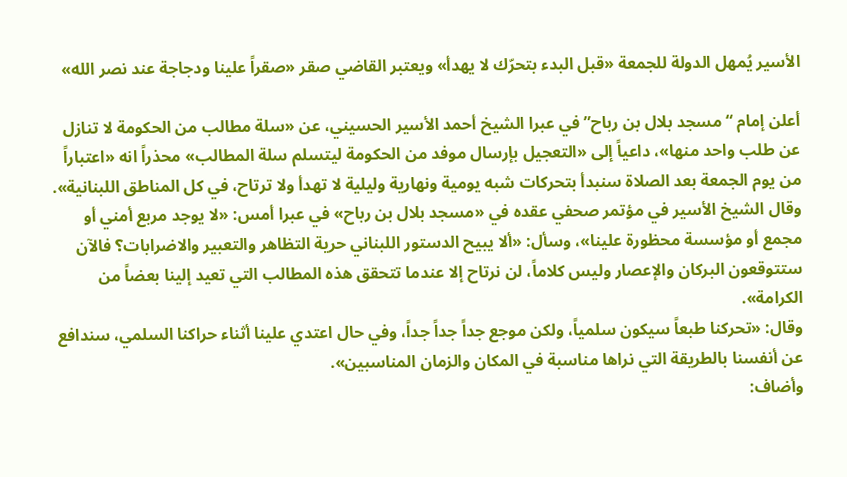الأسير يُمهل الدولة للجمعة «قبل البدء بتحرّك لا يهدأ» ويعتبر القاضي صقر «صقراً علينا ودجاجة عند نصر الله»

أعلن إمام “مسجد بلال بن رباح” في عبرا الشيخ أحمد الأسير الحسيني، عن «سلة مطالب من الحكومة لا تنازل عن طلب واحد منها»، داعياً إلى «التعجيل بإرسال موفد من الحكومة ليتسلم سلة المطالب» محذراً انه «اعتباراً من يوم الجمعة بعد الصلاة سنبدأ بتحركات شبه يومية ونهارية وليلية لا تهدأ ولا ترتاح، في كل المناطق اللبنانية».
وقال الشيخ الأسير في مؤتمر صحفي عقده في «مسجد بلال بن رباح» في عبرا أمس: «لا يوجد مربع أمني أو مجمع أو مؤسسة محظورة علينا»، وسأل: «ألا يبيح الدستور اللبناني حرية التظاهر والتعبير والاضرابات؟ فالآن ستتوقعون البركان والإعصار وليس كلاماً، لن نرتاح إلا عندما تتحقق هذه المطالب التي تعيد إلينا بعضاً من الكرامة».
وقال: «تحركنا طبعاً سيكون سلمياً، ولكن موجع جداً جداً جداً، وفي حال اعتدي علينا أثناء حراكنا السلمي، سندافع عن أنفسنا بالطريقة التي نراها مناسبة في المكان والزمان المناسبين».
وأضاف: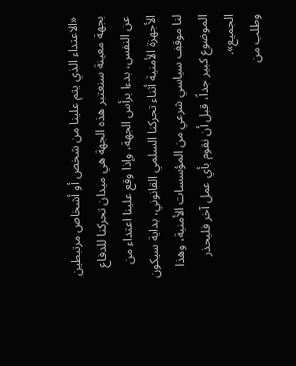«الاعتداء الذي يتم علينا من شخص أو أشخاص مرتبطين بجهة معينة سنعتبر هذه الجهة هي ميدان تحركنا للدفاع عن النفس، بدءا برأس الجهة، وإذا وقع علينا اعتداء من الأجهزة الأمنية أثناء تحركنا السلمي القانوني، بداية سيكون لنا موقف سياسي شرعي من المؤسسات الأمنية، وهذا الموضوع كبير جداً، قبل أن نقوم بأي عمل آخر فليحذر الجميع».
وطلب من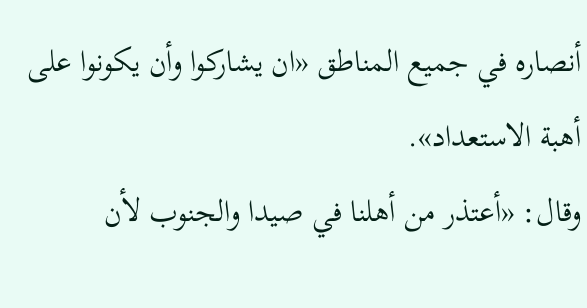أنصاره في جميع المناطق «ان يشاركوا وأن يكونوا على أهبة الاستعداد».
وقال: «أعتذر من أهلنا في صيدا والجنوب لأن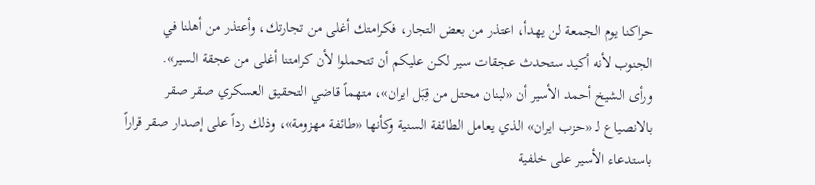حراكنا يوم الجمعة لن يهدأ، اعتذر من بعض التجار، فكرامتك أغلى من تجارتك، وأعتذر من أهلنا في الجنوب لأنه أكيد ستحدث عجقات سير لكن عليكم أن تتحملوا لأن كرامتنا أغلى من عجقة السير».
ورأى الشيخ أحمد الأسير أن «لبنان محتل من قِبَل ايران»، متهماً قاضي التحقيق العسكري صقر صقر بالانصياع لـ «حزب ايران» الذي يعامل الطائفة السنية وكأنها «طائفة مهزومة»، وذلك رداً على إصدار صقر قراراً باستدعاء الأسير على خلفية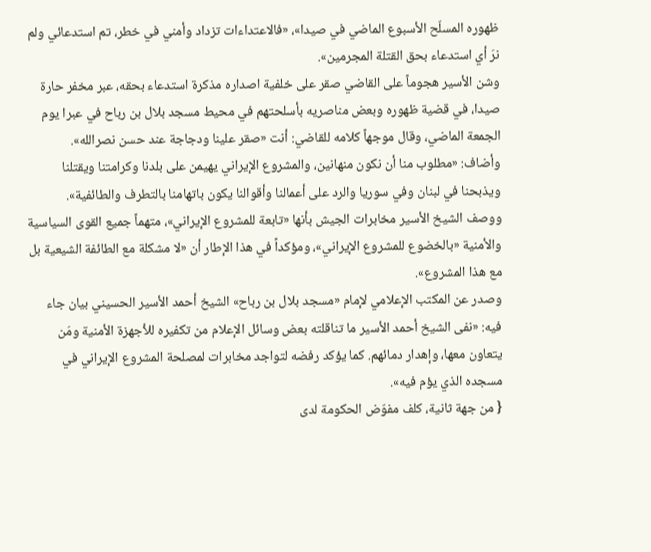ظهوره المسلّح الأسبوع الماضي في صيدا»، «فالاعتداءات تزداد وأمني في خطر، تم استدعائي ولم نرَ أي استدعاء بحق القتلة المجرمين».
وشن الأسير هجوماً على القاضي صقر على خلفية اصداره مذكرة استدعاء بحقه، عبر مخفر حارة صيدا، في قضية ظهوره وبعض مناصريه بأسلحتهم في محيط مسجد بلال بن رباح في عبرا يوم الجمعة الماضي، وقال موجهاً كلامه للقاضي: أنت «صقر علينا ودجاجة عند حسن نصرالله».
وأضاف: «مطلوب منا أن نكون منهانين، والمشروع الإيراني يهيمن على بلدنا وكرامتنا ويقتلنا ويذبحنا في لبنان وفي سوريا والرد على أعمالنا وأقوالنا يكون باتهامنا بالتطرف والطائفية».
ووصف الشيخ الأسير مخابرات الجيش بأنها «تابعة للمشروع الإيراني»، متهماً جميع القوى السياسية والأمنية «بالخضوع للمشروع الإيراني»، ومؤكداً في هذا الإطار أن «لا مشكلة مع الطائفة الشيعية بل مع هذا المشروع».
وصدر عن المكتب الإعلامي لإمام «مسجد بلال بن رباح» الشيخ أحمد الأسير الحسيني بيان جاء فيه: «نفى الشيخ أحمد الأسير ما تناقلته بعض وسائل الإعلام من تكفيره للأجهزة الأمنية ومَن يتعاون معها، وإهدار دمائهم. كما يؤكد رفضه لتواجد مخابرات لمصلحة المشروع الإيراني في مسجده الذي يؤم فيه».
{ من جهة ثانية، كلف مفوّض الحكومة لدى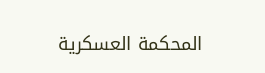المحكمة العسكرية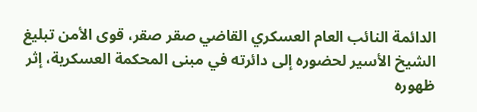الدائمة النائب العام العسكري القاضي صقر صقر، قوى الأمن تبليغ الشيخ الأسير لحضوره إلى دائرته في مبنى المحكمة العسكرية، إثر ظهوره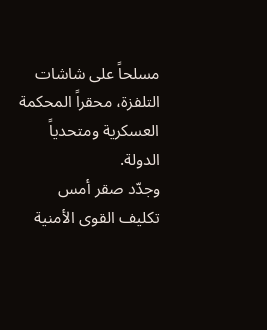مسلحاً على شاشات التلفزة، محقراً المحكمة العسكرية ومتحدياً الدولة.
وجدّد صقر أمس تكليف القوى الأمنية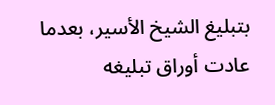بتبليغ الشيخ الأسير، بعدما عادت أوراق تبليغه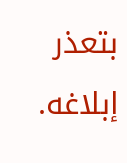بتعذر إبلاغه.